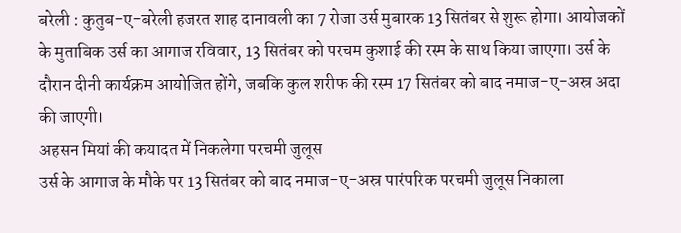बरेली : कुतुब-ए-बरेली हजरत शाह दानावली का 7 रोजा उर्स मुबारक 13 सितंबर से शुरू होगा। आयोजकों के मुताबिक उर्स का आगाज रविवार, 13 सितंबर को परचम कुशाई की रस्म के साथ किया जाएगा। उर्स के दौरान दीनी कार्यक्रम आयोजित होंगे, जबकि कुल शरीफ की रस्म 17 सितंबर को बाद नमाज-ए-अस्र अदा की जाएगी।
अहसन मियां की कयादत में निकलेगा परचमी जुलूस
उर्स के आगाज के मौके पर 13 सितंबर को बाद नमाज-ए-अस्र पारंपरिक परचमी जुलूस निकाला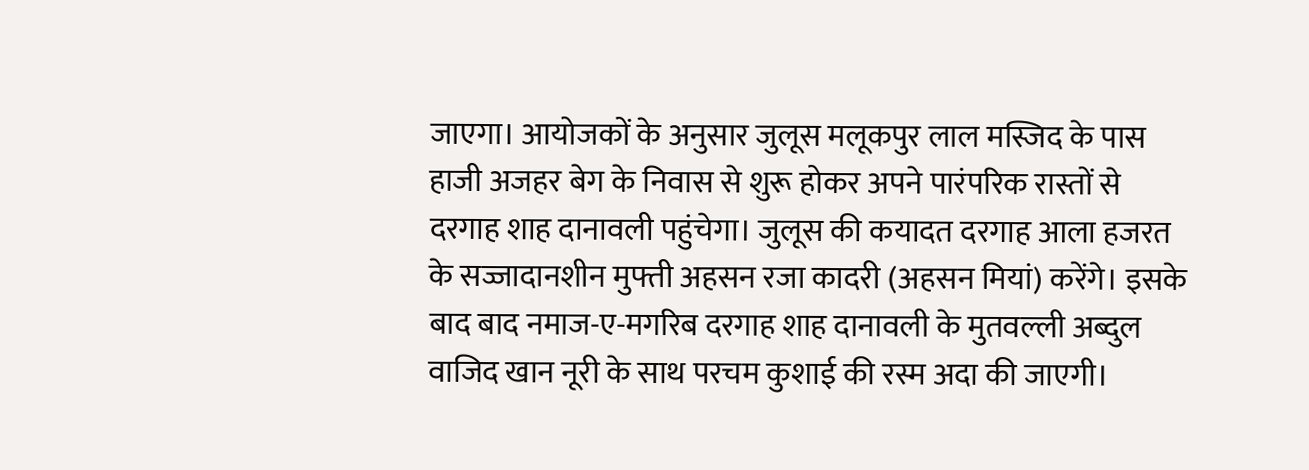जाएगा। आयोजकों के अनुसार जुलूस मलूकपुर लाल मस्जिद के पास हाजी अजहर बेग के निवास से शुरू होकर अपने पारंपरिक रास्तों से दरगाह शाह दानावली पहुंचेगा। जुलूस की कयादत दरगाह आला हजरत के सज्जादानशीन मुफ्ती अहसन रजा कादरी (अहसन मियां) करेंगे। इसके बाद बाद नमाज-ए-मगरिब दरगाह शाह दानावली के मुतवल्ली अब्दुल वाजिद खान नूरी के साथ परचम कुशाई की रस्म अदा की जाएगी।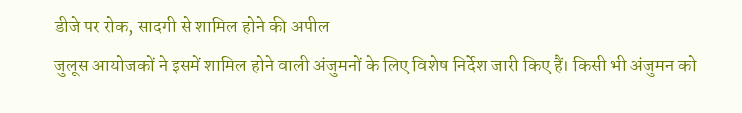डीजे पर रोक, सादगी से शामिल होने की अपील
जुलूस आयोजकों ने इसमें शामिल होने वाली अंजुमनों के लिए विशेष निर्देश जारी किए हैं। किसी भी अंजुमन को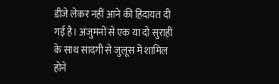डीजे लेकर नहीं आने की हिदायत दी गई है। अंजुमनों से एक या दो सुराही के साथ सादगी से जुलूस में शामिल होने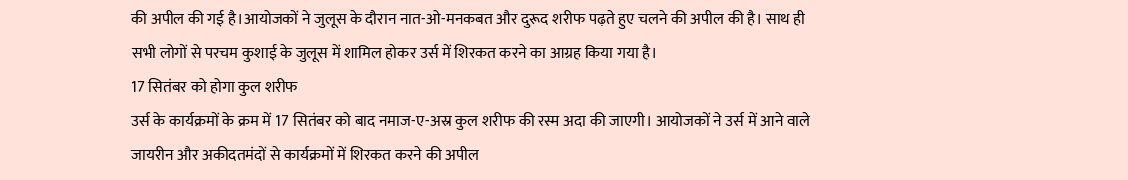की अपील की गई है।आयोजकों ने जुलूस के दौरान नात-ओ-मनकबत और दुरूद शरीफ पढ़ते हुए चलने की अपील की है। साथ ही सभी लोगों से परचम कुशाई के जुलूस में शामिल होकर उर्स में शिरकत करने का आग्रह किया गया है।
17 सितंबर को होगा कुल शरीफ
उर्स के कार्यक्रमों के क्रम में 17 सितंबर को बाद नमाज-ए-अस्र कुल शरीफ की रस्म अदा की जाएगी। आयोजकों ने उर्स में आने वाले जायरीन और अकीदतमंदों से कार्यक्रमों में शिरकत करने की अपील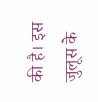की है। इस जुलूस के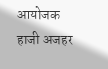आयोजक हाजी अजहर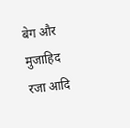बेग और मुजाहिद रजा आदि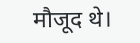मौजूद थे।